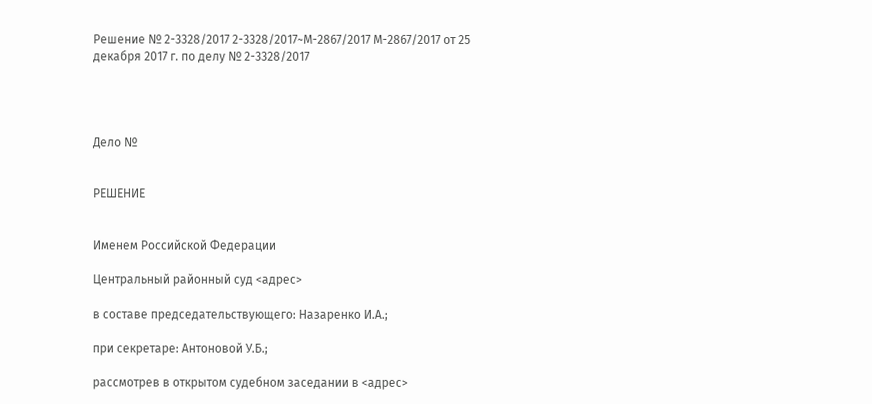Решение № 2-3328/2017 2-3328/2017~М-2867/2017 М-2867/2017 от 25 декабря 2017 г. по делу № 2-3328/2017




Дело №


РЕШЕНИЕ


Именем Российской Федерации

Центральный районный суд <адрес>

в составе председательствующего: Назаренко И.А.;

при секретаре: Антоновой У.Б.;

рассмотрев в открытом судебном заседании в <адрес>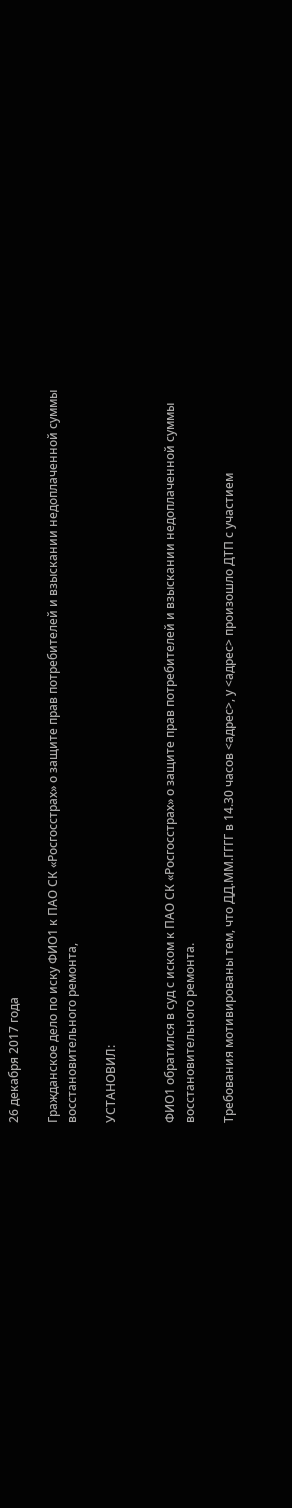26 декабря 2017 года

Гражданское дело по иску ФИО1 к ПАО СК «Росгосстрах» о защите прав потребителей и взыскании недоплаченной суммы восстановительного ремонта,

УСТАНОВИЛ:


ФИО1 обратился в суд с иском к ПАО СК «Росгосстрах» о защите прав потребителей и взыскании недоплаченной суммы восстановительного ремонта.

Требования мотивированы тем, что ДД.ММ.ГГГГ в 14.30 часов <адрес>, у <адрес> произошло ДТП с участием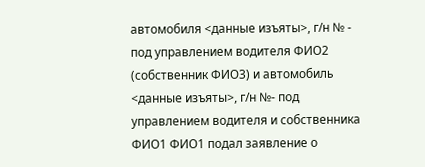автомобиля <данные изъяты>, г/н № - под управлением водителя ФИО2 (собственник ФИО3) и автомобиль <данные изъяты>, г/н №- под управлением водителя и собственника ФИО1 ФИО1 подал заявление о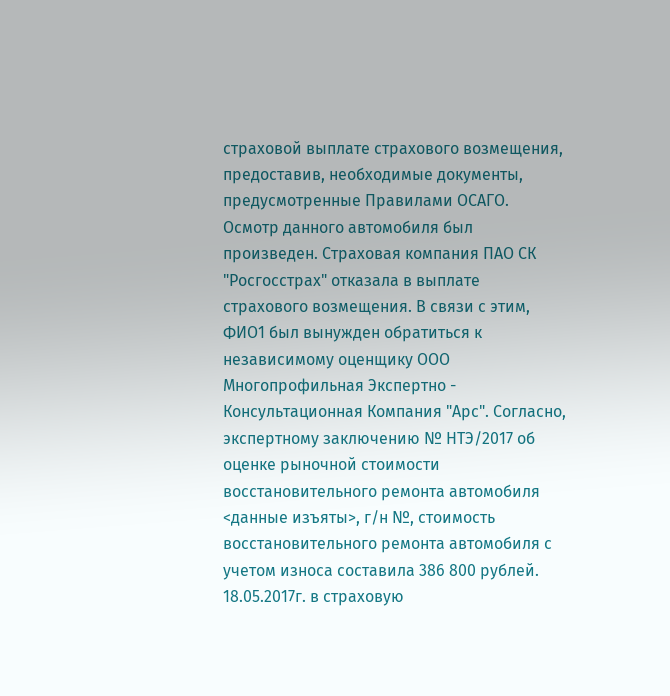страховой выплате страхового возмещения, предоставив, необходимые документы, предусмотренные Правилами ОСАГО. Осмотр данного автомобиля был произведен. Страховая компания ПAO СК "Росгосстрах" отказала в выплате страхового возмещения. В связи с этим, ФИО1 был вынужден обратиться к независимому оценщику ООО Многопрофильная Экспертно - Консультационная Компания "Арс". Согласно, экспертному заключению № НТЭ/2017 об оценке рыночной стоимости восстановительного ремонта автомобиля <данные изъяты>, г/н №, стоимость восстановительного ремонта автомобиля с учетом износа составила 386 800 рублей. 18.05.2017г. в страховую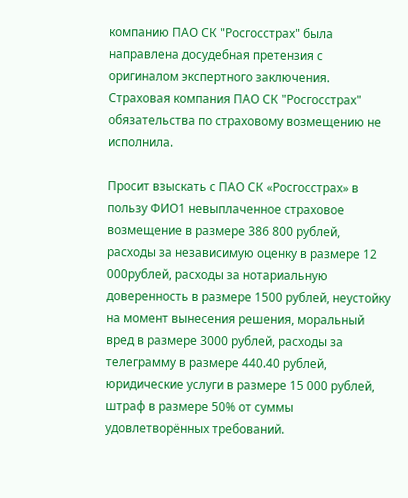компанию ПАО СК "Росгосстрах" была направлена досудебная претензия с оригиналом экспертного заключения. Страховая компания ПАО СК "Росгосстрах" обязательства по страховому возмещению не исполнила.

Просит взыскать с ПАО СК «Росгосстрах» в пользу ФИО1 невыплаченное страховое возмещение в размере 386 800 рублей, расходы за независимую оценку в размере 12 000рублей, расходы за нотариальную доверенность в размере 1500 рублей, неустойку на момент вынесения решения, моральный вред в размере 3000 рублей, расходы за телеграмму в размере 440.40 рублей, юридические услуги в размере 15 000 рублей, штраф в размере 50% от суммы удовлетворённых требований.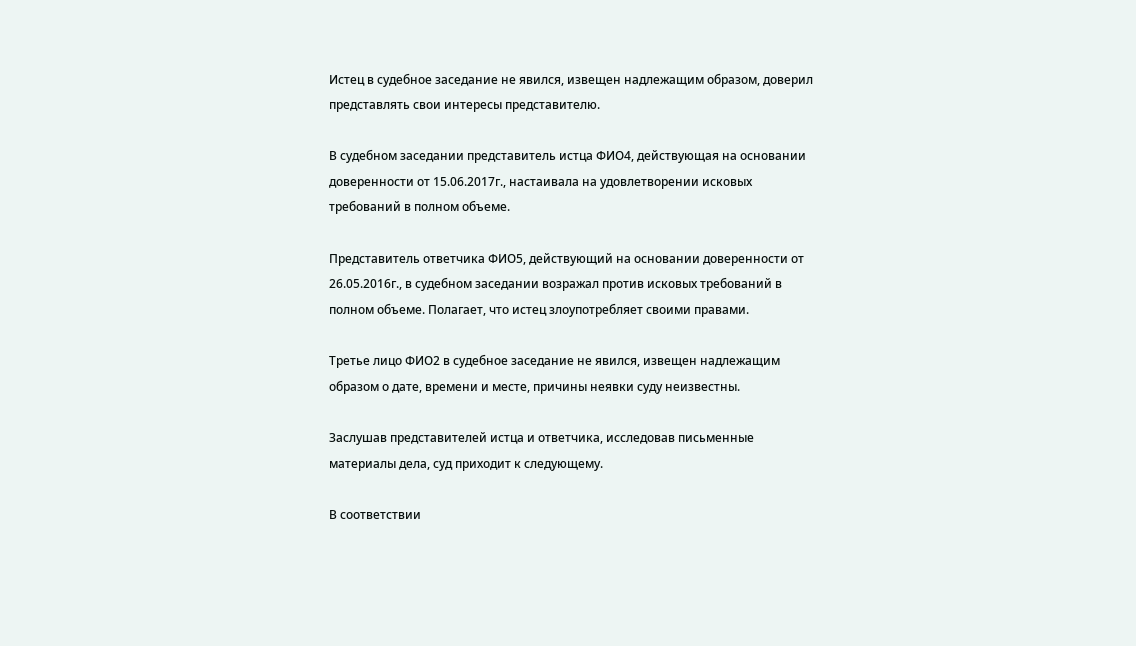Истец в судебное заседание не явился, извещен надлежащим образом, доверил представлять свои интересы представителю.

В судебном заседании представитель истца ФИО4, действующая на основании доверенности от 15.06.2017г., настаивала на удовлетворении исковых требований в полном объеме.

Представитель ответчика ФИО5, действующий на основании доверенности от 26.05.2016г., в судебном заседании возражал против исковых требований в полном объеме. Полагает, что истец злоупотребляет своими правами.

Третье лицо ФИО2 в судебное заседание не явился, извещен надлежащим образом о дате, времени и месте, причины неявки суду неизвестны.

Заслушав представителей истца и ответчика, исследовав письменные материалы дела, суд приходит к следующему.

В соответствии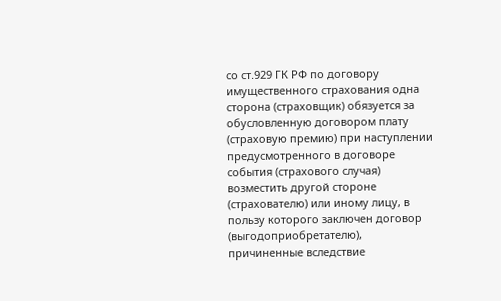со ст.929 ГК РФ по договору имущественного страхования одна сторона (страховщик) обязуется за обусловленную договором плату (страховую премию) при наступлении предусмотренного в договоре события (страхового случая) возместить другой стороне (страхователю) или иному лицу, в пользу которого заключен договор (выгодоприобретателю), причиненные вследствие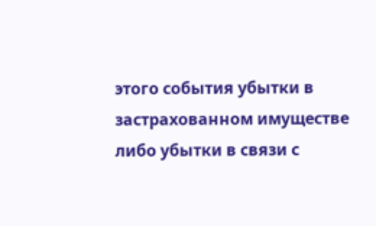этого события убытки в застрахованном имуществе либо убытки в связи с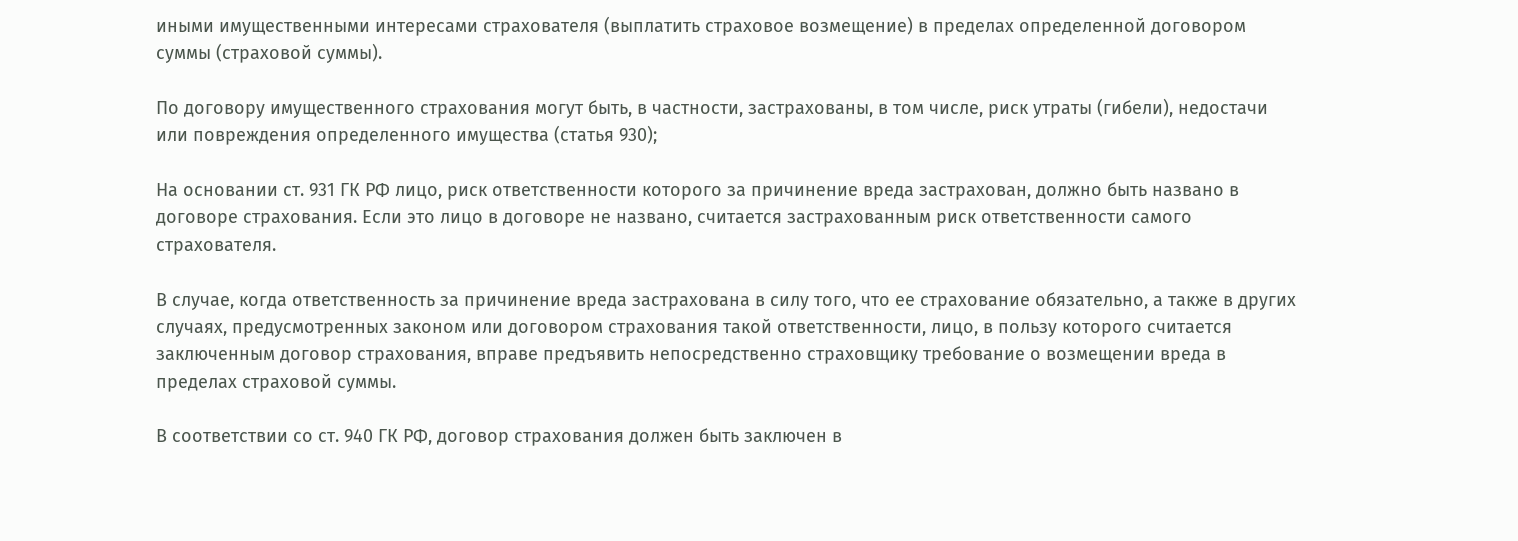иными имущественными интересами страхователя (выплатить страховое возмещение) в пределах определенной договором суммы (страховой суммы).

По договору имущественного страхования могут быть, в частности, застрахованы, в том числе, риск утраты (гибели), недостачи или повреждения определенного имущества (статья 930);

На основании ст. 931 ГК РФ лицо, риск ответственности которого за причинение вреда застрахован, должно быть названо в договоре страхования. Если это лицо в договоре не названо, считается застрахованным риск ответственности самого страхователя.

В случае, когда ответственность за причинение вреда застрахована в силу того, что ее страхование обязательно, а также в других случаях, предусмотренных законом или договором страхования такой ответственности, лицо, в пользу которого считается заключенным договор страхования, вправе предъявить непосредственно страховщику требование о возмещении вреда в пределах страховой суммы.

В соответствии со ст. 940 ГК РФ, договор страхования должен быть заключен в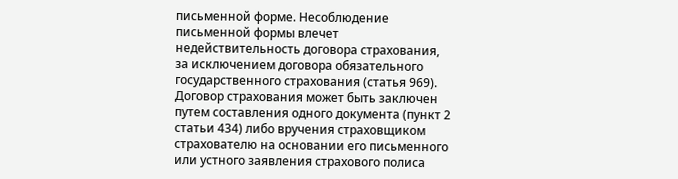письменной форме. Несоблюдение письменной формы влечет недействительность договора страхования, за исключением договора обязательного государственного страхования (статья 969). Договор страхования может быть заключен путем составления одного документа (пункт 2 статьи 434) либо вручения страховщиком страхователю на основании его письменного или устного заявления страхового полиса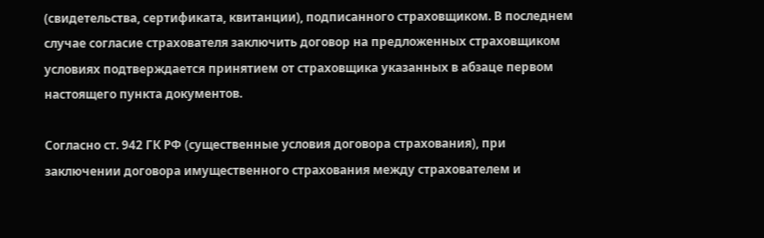(свидетельства, сертификата, квитанции), подписанного страховщиком. В последнем случае согласие страхователя заключить договор на предложенных страховщиком условиях подтверждается принятием от страховщика указанных в абзаце первом настоящего пункта документов.

Согласно ст. 942 ГК РФ (существенные условия договора страхования), при заключении договора имущественного страхования между страхователем и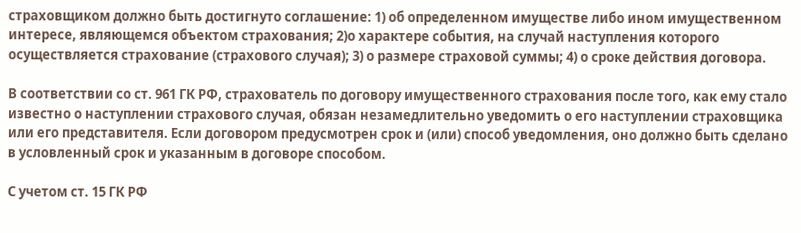страховщиком должно быть достигнуто соглашение: 1) об определенном имуществе либо ином имущественном интересе, являющемся объектом страхования; 2)о характере события, на случай наступления которого осуществляется страхование (страхового случая); 3) о размере страховой суммы; 4) о сроке действия договора.

В соответствии со ст. 961 ГК РФ, страхователь по договору имущественного страхования после того, как ему стало известно о наступлении страхового случая, обязан незамедлительно уведомить о его наступлении страховщика или его представителя. Если договором предусмотрен срок и (или) способ уведомления, оно должно быть сделано в условленный срок и указанным в договоре способом.

С учетом ст. 15 ГК РФ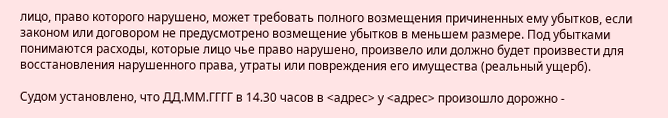лицо, право которого нарушено, может требовать полного возмещения причиненных ему убытков, если законом или договором не предусмотрено возмещение убытков в меньшем размере. Под убытками понимаются расходы, которые лицо чье право нарушено, произвело или должно будет произвести для восстановления нарушенного права, утраты или повреждения его имущества (реальный ущерб).

Судом установлено, что ДД.ММ.ГГГГ в 14.30 часов в <адрес> у <адрес> произошло дорожно -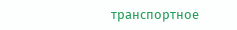транспортное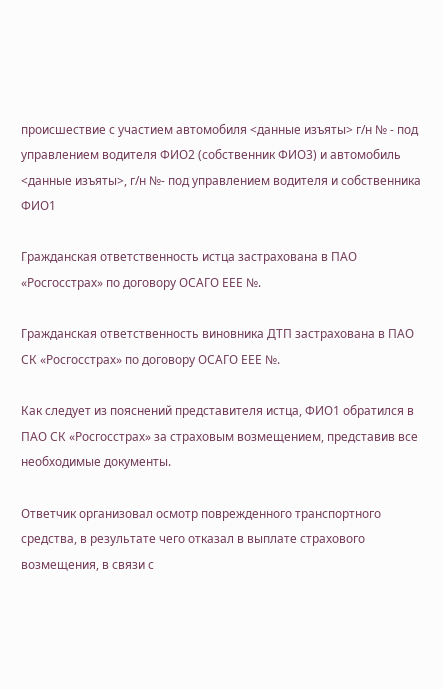происшествие с участием автомобиля <данные изъяты> г/н № - под управлением водителя ФИО2 (собственник ФИО3) и автомобиль <данные изъяты>, г/н №- под управлением водителя и собственника ФИО1

Гражданская ответственность истца застрахована в ПАО «Росгосстрах» по договору ОСАГО ЕЕЕ №.

Гражданская ответственность виновника ДТП застрахована в ПАО СК «Росгосстрах» по договору ОСАГО ЕЕЕ №.

Как следует из пояснений представителя истца, ФИО1 обратился в ПАО СК «Росгосстрах» за страховым возмещением, представив все необходимые документы.

Ответчик организовал осмотр поврежденного транспортного средства, в результате чего отказал в выплате страхового возмещения, в связи с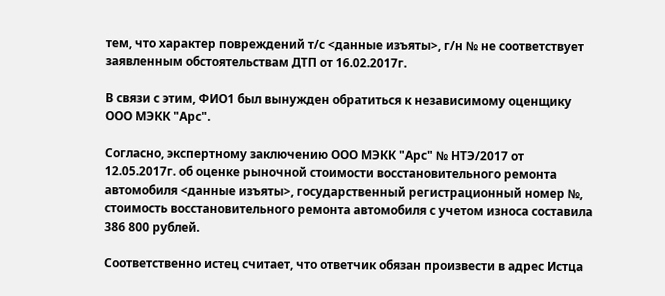тем, что характер повреждений т/с <данные изъяты>, г/н № не соответствует заявленным обстоятельствам ДТП от 16.02.2017г.

В связи с этим, ФИО1 был вынужден обратиться к независимому оценщику ООО МЭКК "Арс".

Согласно, экспертному заключению ООО МЭКК "Арс" № НТЭ/2017 от 12.05.2017г. об оценке рыночной стоимости восстановительного ремонта автомобиля <данные изъяты>, государственный регистрационный номер №, стоимость восстановительного ремонта автомобиля с учетом износа составила 386 800 рублей.

Соответственно истец считает, что ответчик обязан произвести в адрес Истца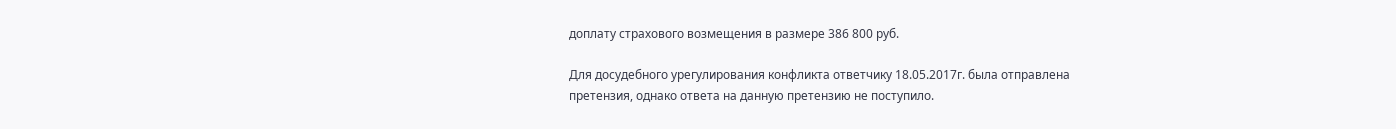доплату страхового возмещения в размере 386 800 руб.

Для досудебного урегулирования конфликта ответчику 18.05.2017г. была отправлена претензия, однако ответа на данную претензию не поступило.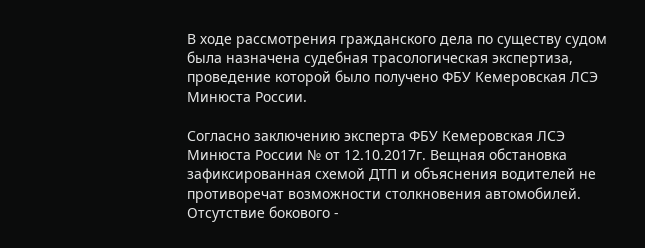В ходе рассмотрения гражданского дела по существу судом была назначена судебная трасологическая экспертиза, проведение которой было получено ФБУ Кемеровская ЛСЭ Минюста России.

Согласно заключению эксперта ФБУ Кемеровская ЛСЭ Минюста России № от 12.10.2017г. Вещная обстановка зафиксированная схемой ДТП и объяснения водителей не противоречат возможности столкновения автомобилей. Отсутствие бокового -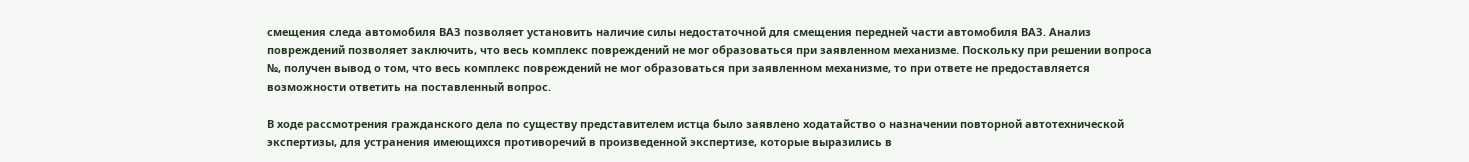смещения следа автомобиля ВАЗ позволяет установить наличие силы недостаточной для смещения передней части автомобиля ВАЗ. Анализ повреждений позволяет заключить, что весь комплекс повреждений не мог образоваться при заявленном механизме. Поскольку при решении вопроса №, получен вывод о том, что весь комплекс повреждений не мог образоваться при заявленном механизме, то при ответе не предоставляется возможности ответить на поставленный вопрос.

В ходе рассмотрения гражданского дела по существу представителем истца было заявлено ходатайство о назначении повторной автотехнической экспертизы, для устранения имеющихся противоречий в произведенной экспертизе, которые выразились в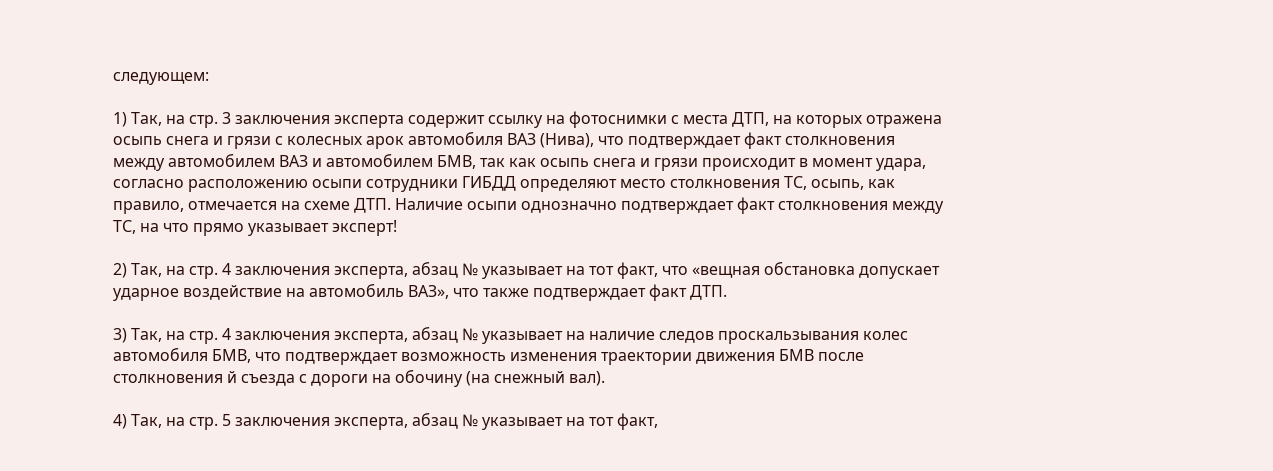следующем:

1) Так, на стр. 3 заключения эксперта содержит ссылку на фотоснимки с места ДТП, на которых отражена осыпь снега и грязи с колесных арок автомобиля ВАЗ (Нива), что подтверждает факт столкновения между автомобилем ВАЗ и автомобилем БМВ, так как осыпь снега и грязи происходит в момент удара, согласно расположению осыпи сотрудники ГИБДД определяют место столкновения ТС, осыпь, как правило, отмечается на схеме ДТП. Наличие осыпи однозначно подтверждает факт столкновения между ТС, на что прямо указывает эксперт!

2) Так, на стр. 4 заключения эксперта, абзац № указывает на тот факт, что «вещная обстановка допускает ударное воздействие на автомобиль ВАЗ», что также подтверждает факт ДТП.

3) Так, на стр. 4 заключения эксперта, абзац № указывает на наличие следов проскальзывания колес автомобиля БМВ, что подтверждает возможность изменения траектории движения БМВ после столкновения й съезда с дороги на обочину (на снежный вал).

4) Так, на стр. 5 заключения эксперта, абзац № указывает на тот факт,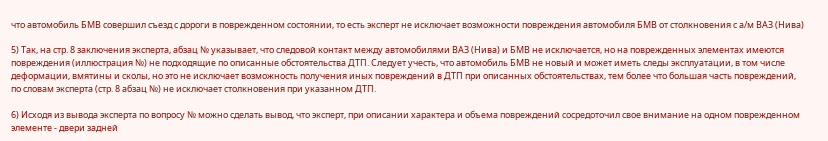что автомобиль БМВ совершил съезд с дороги в поврежденном состоянии, то есть эксперт не исключает возможности повреждения автомобиля БМВ от столкновения с а/м ВАЗ (Нива)

5) Так, на стр. 8 заключения эксперта, абзац № указывает, что следовой контакт между автомобилями ВАЗ (Нива) и БМВ не исключается, но на поврежденных элементах имеются повреждения (иллюстрация №) не подходящие по описанные обстоятельства ДТП. Следует учесть, что автомобиль БМВ не новый и может иметь следы эксплуатации, в том числе деформации, вмятины и сколы, но это не исключает возможность получения иных повреждений в ДТП при описанных обстоятельствах, тем более что большая часть повреждений, по словам эксперта (стр. 8 абзац №) не исключает столкновения при указанном ДТП.

6) Исходя из вывода эксперта по вопросу № можно сделать вывод, что эксперт, при описании характера и объема повреждений сосредоточил свое внимание на одном поврежденном элементе - двери задней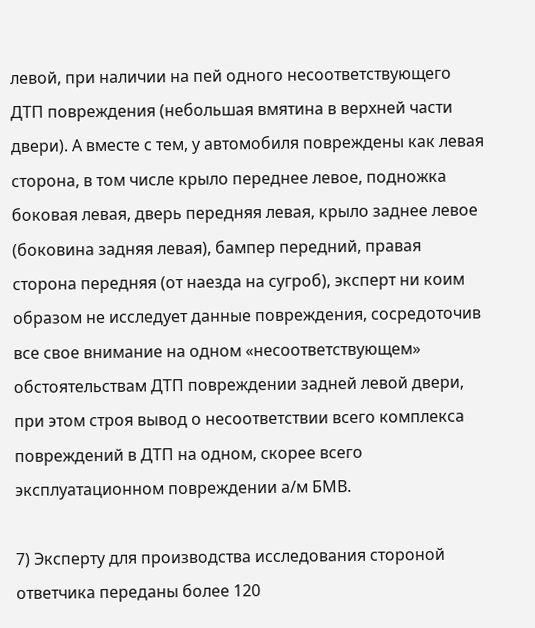левой, при наличии на пей одного несоответствующего ДТП повреждения (небольшая вмятина в верхней части двери). А вместе с тем, у автомобиля повреждены как левая сторона, в том числе крыло переднее левое, подножка боковая левая, дверь передняя левая, крыло заднее левое (боковина задняя левая), бампер передний, правая сторона передняя (от наезда на сугроб), эксперт ни коим образом не исследует данные повреждения, сосредоточив все свое внимание на одном «несоответствующем» обстоятельствам ДТП повреждении задней левой двери, при этом строя вывод о несоответствии всего комплекса повреждений в ДТП на одном, скорее всего эксплуатационном повреждении а/м БМВ.

7) Эксперту для производства исследования стороной ответчика переданы более 120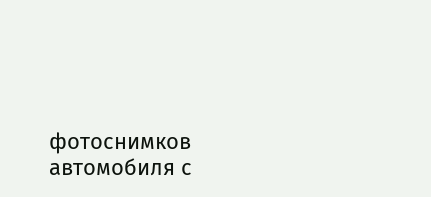фотоснимков автомобиля с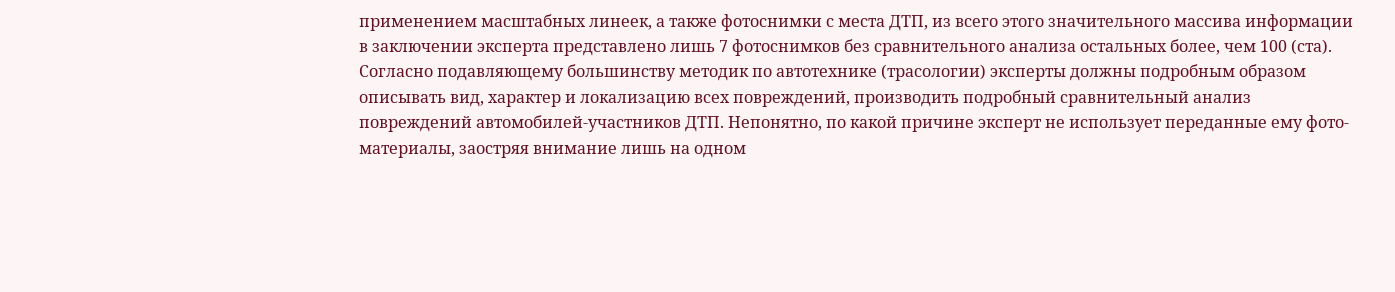применением масштабных линеек, а также фотоснимки с места ДТП, из всего этого значительного массива информации в заключении эксперта представлено лишь 7 фотоснимков без сравнительного анализа остальных более, чем 100 (ста). Согласно подавляющему большинству методик по автотехнике (трасологии) эксперты должны подробным образом описывать вид, характер и локализацию всех повреждений, производить подробный сравнительный анализ повреждений автомобилей-участников ДТП. Непонятно, по какой причине эксперт не использует переданные ему фото-материалы, заостряя внимание лишь на одном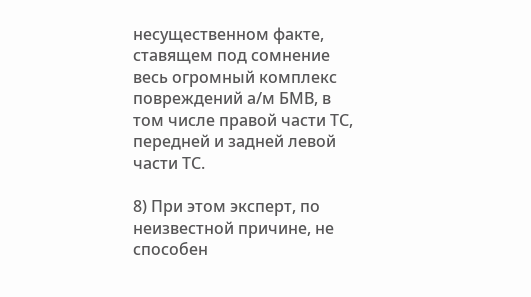несущественном факте, ставящем под сомнение весь огромный комплекс повреждений а/м БМВ, в том числе правой части ТС, передней и задней левой части ТС.

8) При этом эксперт, по неизвестной причине, не способен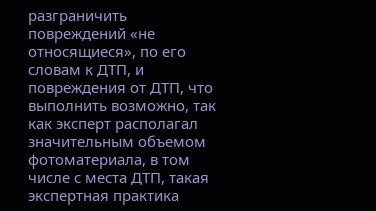разграничить повреждений «не относящиеся», по его словам к ДТП, и повреждения от ДТП, что выполнить возможно, так как эксперт располагал значительным объемом фотоматериала, в том числе с места ДТП, такая экспертная практика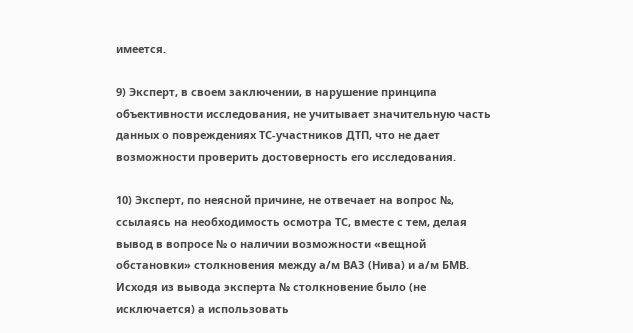имеется.

9) Эксперт, в своем заключении, в нарушение принципа объективности исследования, не учитывает значительную часть данных о повреждениях ТС-участников ДТП, что не дает возможности проверить достоверность его исследования.

10) Эксперт, по неясной причине, не отвечает на вопрос №, ссылаясь на необходимость осмотра ТС, вместе с тем, делая вывод в вопросе № о наличии возможности «вещной обстановки» столкновения между а/м ВАЗ (Нива) и а/м БМВ. Исходя из вывода эксперта № столкновение было (не исключается) а использовать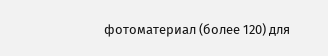фотоматериал (более 120) для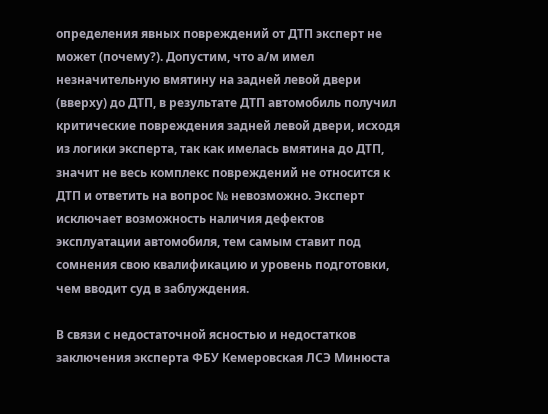определения явных повреждений от ДТП эксперт не может (почему?). Допустим, что а/м имел незначительную вмятину на задней левой двери (вверху) до ДТП, в результате ДТП автомобиль получил критические повреждения задней левой двери, исходя из логики эксперта, так как имелась вмятина до ДТП, значит не весь комплекс повреждений не относится к ДТП и ответить на вопрос № невозможно. Эксперт исключает возможность наличия дефектов эксплуатации автомобиля, тем самым ставит под сомнения свою квалификацию и уровень подготовки, чем вводит суд в заблуждения.

В связи с недостаточной ясностью и недостатков заключения эксперта ФБУ Кемеровская ЛСЭ Минюста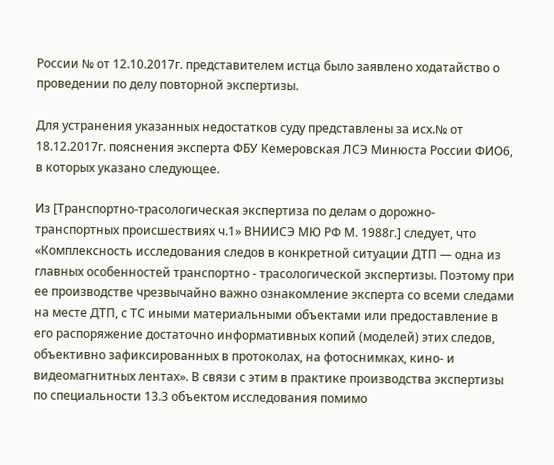России № от 12.10.2017г. представителем истца было заявлено ходатайство о проведении по делу повторной экспертизы.

Для устранения указанных недостатков суду представлены за исх.№ от 18.12.2017г. пояснения эксперта ФБУ Кемеровская ЛСЭ Минюста России ФИО6, в которых указано следующее.

Из [Транспортно-трасологическая экспертиза по делам о дорожно-транспортных происшествиях ч.1» ВНИИСЭ МЮ РФ М. 1988г.] следует, что «Комплексность исследования следов в конкретной ситуации ДТП — одна из главных особенностей транспортно - трасологической экспертизы. Поэтому при ее производстве чрезвычайно важно ознакомление эксперта со всеми следами на месте ДТП, с ТС иными материальными объектами или предоставление в его распоряжение достаточно информативных копий (моделей) этих следов, объективно зафиксированных в протоколах, на фотоснимках, кино- и видеомагнитных лентах». В связи с этим в практике производства экспертизы по специальности 13.3 объектом исследования помимо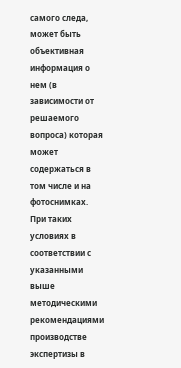самого следа, может быть объективная информация о нем (в зависимости от решаемого вопроса) которая может содержаться в том числе и на фотоснимках. При таких условиях в соответствии с указанными выше методическими рекомендациями производстве экспертизы в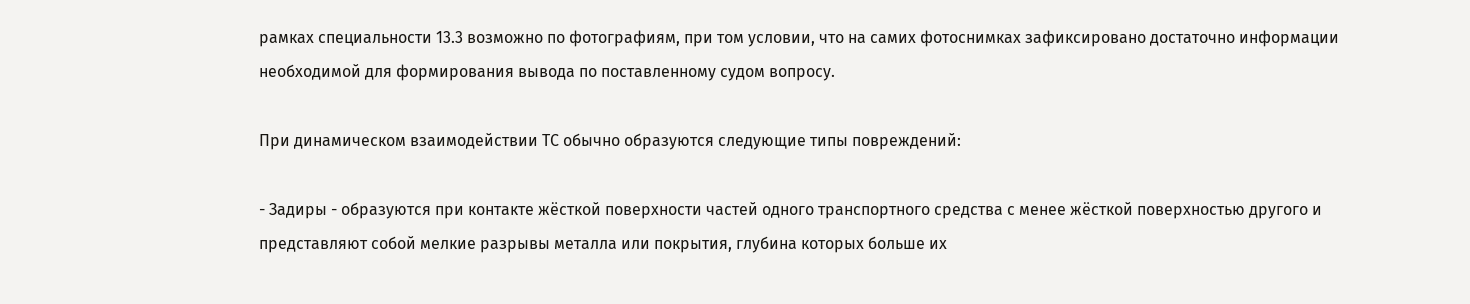рамках специальности 13.3 возможно по фотографиям, при том условии, что на самих фотоснимках зафиксировано достаточно информации необходимой для формирования вывода по поставленному судом вопросу.

При динамическом взаимодействии ТС обычно образуются следующие типы повреждений:

- Задиры - образуются при контакте жёсткой поверхности частей одного транспортного средства с менее жёсткой поверхностью другого и представляют собой мелкие разрывы металла или покрытия, глубина которых больше их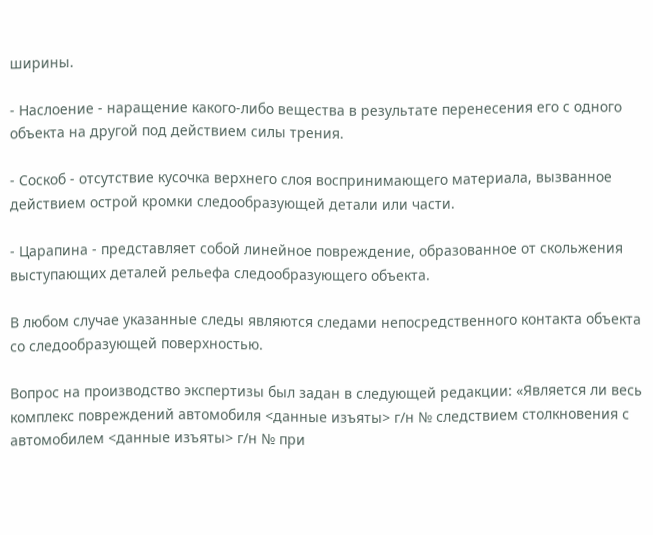ширины.

- Наслоение - наращение какого-либо вещества в результате перенесения его с одного объекта на другой под действием силы трения.

- Соскоб - отсутствие кусочка верхнего слоя воспринимающего материала, вызванное действием острой кромки следообразующей детали или части.

- Царапина - представляет собой линейное повреждение, образованное от скольжения выступающих деталей рельефа следообразующего объекта.

В любом случае указанные следы являются следами непосредственного контакта объекта со следообразующей поверхностью.

Вопрос на производство экспертизы был задан в следующей редакции: «Является ли весь комплекс повреждений автомобиля <данные изъяты> г/н № следствием столкновения с автомобилем <данные изъяты> г/н № при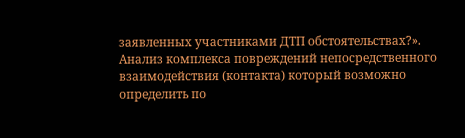заявленных участниками ДТП обстоятельствах?». Анализ комплекса повреждений непосредственного взаимодействия (контакта) который возможно определить по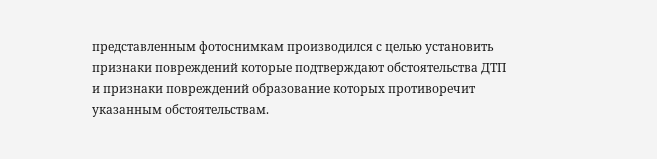представленным фотоснимкам производился с целью установить признаки повреждений которые подтверждают обстоятельства ДТП и признаки повреждений образование которых противоречит указанным обстоятельствам.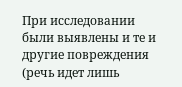При исследовании были выявлены и те и другие повреждения (речь идет лишь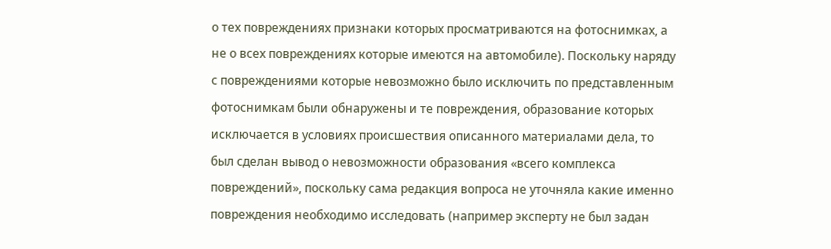о тех повреждениях признаки которых просматриваются на фотоснимках, а не о всех повреждениях которые имеются на автомобиле). Поскольку наряду с повреждениями которые невозможно было исключить по представленным фотоснимкам были обнаружены и те повреждения, образование которых исключается в условиях происшествия описанного материалами дела, то был сделан вывод о невозможности образования «всего комплекса повреждений», поскольку сама редакция вопроса не уточняла какие именно повреждения необходимо исследовать (например эксперту не был задан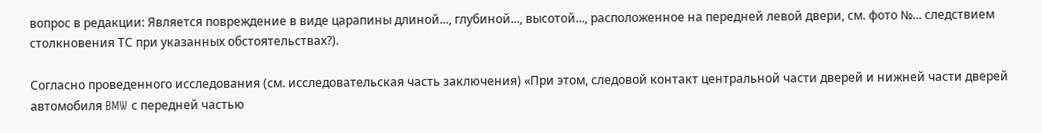вопрос в редакции: Является повреждение в виде царапины длиной..., глубиной..., высотой..., расположенное на передней левой двери, см. фото №... следствием столкновения ТС при указанных обстоятельствах?).

Согласно проведенного исследования (см. исследовательская часть заключения) «При этом, следовой контакт центральной части дверей и нижней части дверей автомобиля BMW с передней частью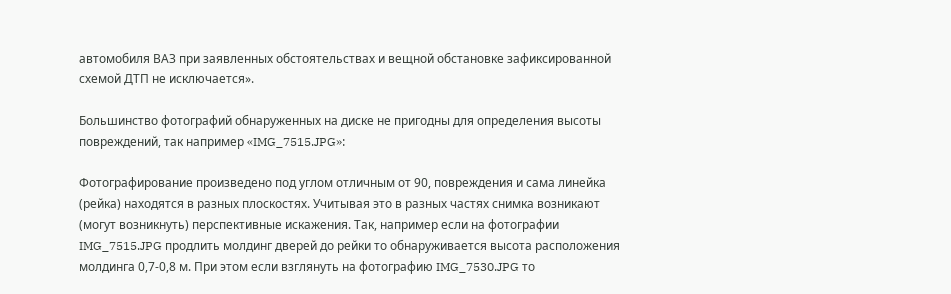автомобиля ВАЗ при заявленных обстоятельствах и вещной обстановке зафиксированной схемой ДТП не исключается».

Большинство фотографий обнаруженных на диске не пригодны для определения высоты повреждений, так например «IMG_7515.JPG»:

Фотографирование произведено под углом отличным от 90, повреждения и сама линейка (рейка) находятся в разных плоскостях. Учитывая это в разных частях снимка возникают (могут возникнуть) перспективные искажения. Так, например если на фотографии IMG_7515.JPG продлить молдинг дверей до рейки то обнаруживается высота расположения молдинга 0,7-0,8 м. При этом если взглянуть на фотографию IMG_7530.JPG то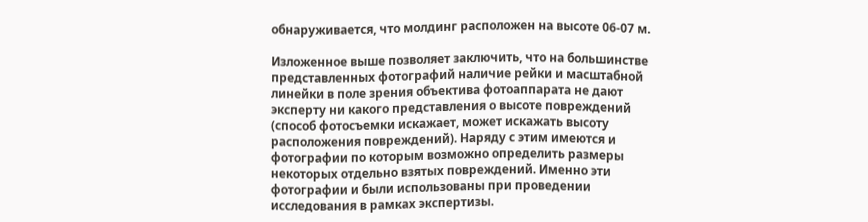обнаруживается, что молдинг расположен на высоте 06-07 м.

Изложенное выше позволяет заключить, что на большинстве представленных фотографий наличие рейки и масштабной линейки в поле зрения объектива фотоаппарата не дают эксперту ни какого представления о высоте повреждений (способ фотосъемки искажает, может искажать высоту расположения повреждений). Наряду с этим имеются и фотографии по которым возможно определить размеры некоторых отдельно взятых повреждений. Именно эти фотографии и были использованы при проведении исследования в рамках экспертизы.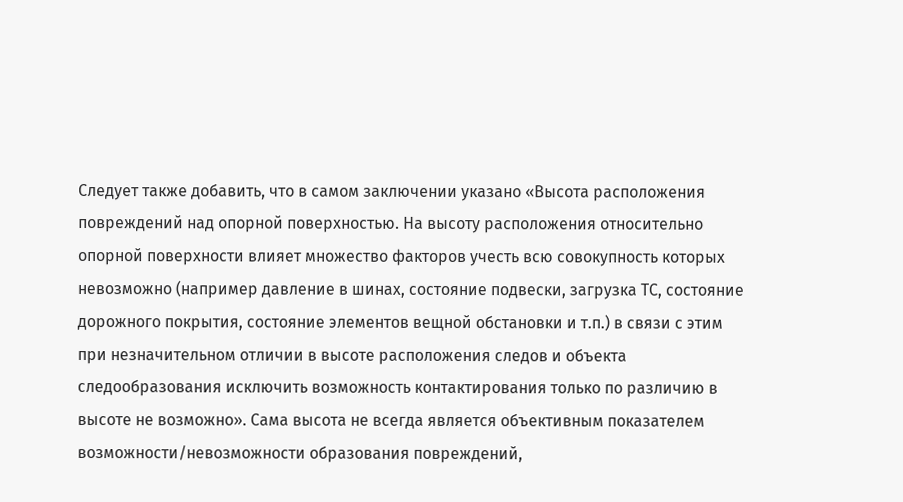Следует также добавить, что в самом заключении указано «Высота расположения повреждений над опорной поверхностью. На высоту расположения относительно опорной поверхности влияет множество факторов учесть всю совокупность которых невозможно (например давление в шинах, состояние подвески, загрузка ТС, состояние дорожного покрытия, состояние элементов вещной обстановки и т.п.) в связи с этим при незначительном отличии в высоте расположения следов и объекта следообразования исключить возможность контактирования только по различию в высоте не возможно». Сама высота не всегда является объективным показателем возможности/невозможности образования повреждений,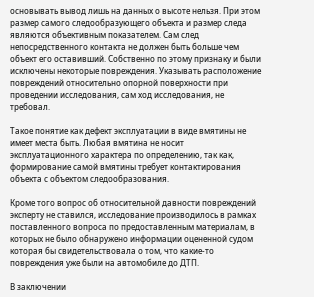основывать вывод лишь на данных о высоте нельзя. При этом размер самого следообразующего объекта и размер следа являются объективным показателем. Сам след непосредственного контакта не должен быть больше чем объект его оставивший. Собственно по этому признаку и были исключены некоторые повреждения. Указывать расположение повреждений относительно опорной поверхности при проведении исследования, сам ход исследования, не требовал.

Такое понятие как дефект эксплуатации в виде вмятины не имеет места быть. Любая вмятина не носит эксплуатационного характера по определению, так как, формирование самой вмятины требует контактирования объекта с объектом следообразования.

Кроме того вопрос об относительной давности повреждений эксперту не ставился, исследование производилось в рамках поставленного вопроса по предоставленным материалам, в которых не было обнаружено информации оцененной судом которая бы свидетельствовала о том, что какие-то повреждения уже были на автомобиле до ДТП.

В заключении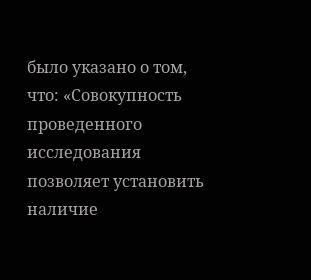было указано о том, что: «Совокупность проведенного исследования позволяет установить наличие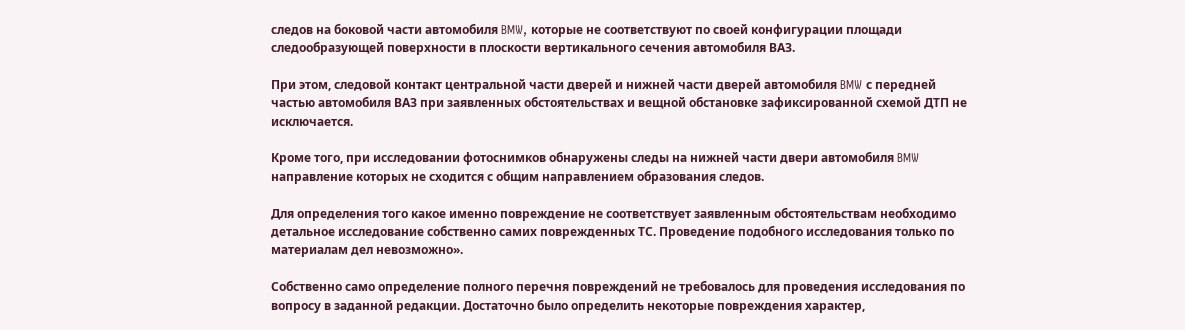следов на боковой части автомобиля BMW, которые не соответствуют по своей конфигурации площади следообразующей поверхности в плоскости вертикального сечения автомобиля ВАЗ.

При этом, следовой контакт центральной части дверей и нижней части дверей автомобиля BMW с передней частью автомобиля ВАЗ при заявленных обстоятельствах и вещной обстановке зафиксированной схемой ДТП не исключается.

Кроме того, при исследовании фотоснимков обнаружены следы на нижней части двери автомобиля BMW направление которых не сходится с общим направлением образования следов.

Для определения того какое именно повреждение не соответствует заявленным обстоятельствам необходимо детальное исследование собственно самих поврежденных ТС. Проведение подобного исследования только по материалам дел невозможно».

Собственно само определение полного перечня повреждений не требовалось для проведения исследования по вопросу в заданной редакции. Достаточно было определить некоторые повреждения характер,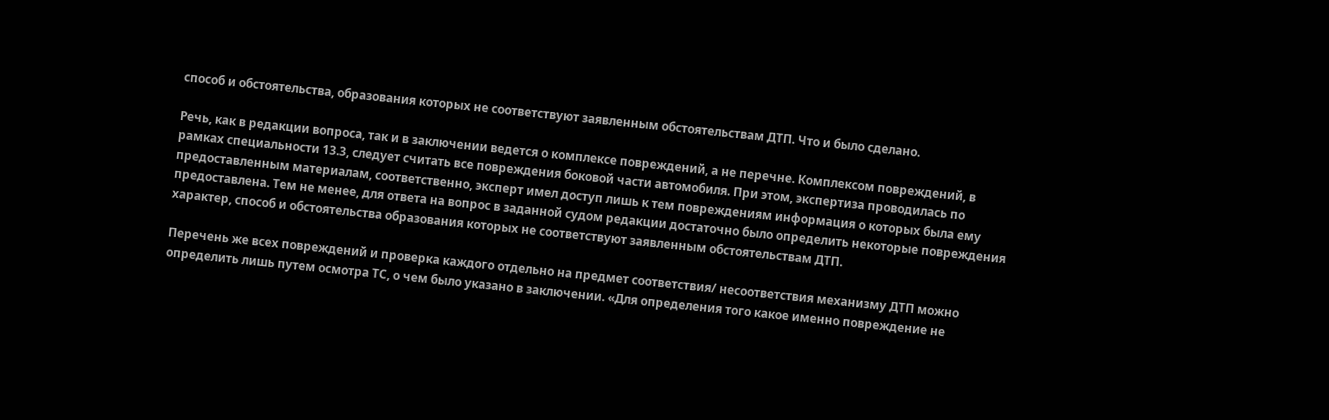способ и обстоятельства, образования которых не соответствуют заявленным обстоятельствам ДТП. Что и было сделано.

Речь, как в редакции вопроса, так и в заключении ведется о комплексе повреждений, а не перечне. Комплексом повреждений, в рамках специальности 13.3, следует считать все повреждения боковой части автомобиля. При этом, экспертиза проводилась по предоставленным материалам, соответственно, эксперт имел доступ лишь к тем повреждениям информация о которых была ему предоставлена. Тем не менее, для ответа на вопрос в заданной судом редакции достаточно было определить некоторые повреждения характер, способ и обстоятельства образования которых не соответствуют заявленным обстоятельствам ДТП.

Перечень же всех повреждений и проверка каждого отдельно на предмет соответствия/ несоответствия механизму ДТП можно определить лишь путем осмотра ТС, о чем было указано в заключении. «Для определения того какое именно повреждение не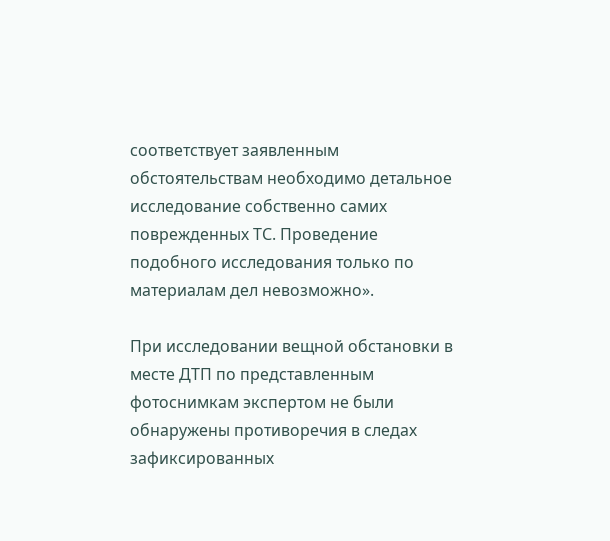соответствует заявленным обстоятельствам необходимо детальное исследование собственно самих поврежденных ТС. Проведение подобного исследования только по материалам дел невозможно».

При исследовании вещной обстановки в месте ДТП по представленным фотоснимкам экспертом не были обнаружены противоречия в следах зафиксированных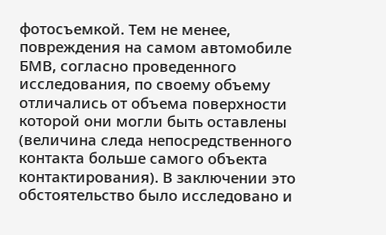фотосъемкой. Тем не менее, повреждения на самом автомобиле БМВ, согласно проведенного исследования, по своему объему отличались от объема поверхности которой они могли быть оставлены (величина следа непосредственного контакта больше самого объекта контактирования). В заключении это обстоятельство было исследовано и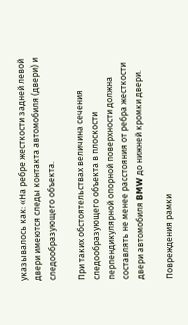указывалось как: «На ребре жесткости задней левой двери имеются следы контакта автомобиля (двери) и следообразующего объекта.

При таких обстоятельствах величина сечения следообразующего объекта в плоскости перпендикулярной опорной поверхности должна составлять не менее расстояния от ребра жесткости двери автомобиля BMW до нижней кромки двери.

Повреждения рамки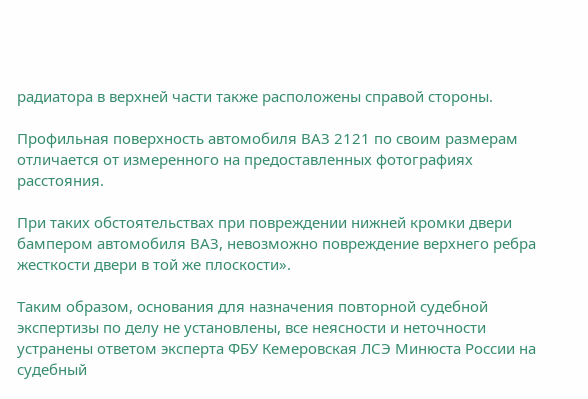радиатора в верхней части также расположены справой стороны.

Профильная поверхность автомобиля ВАЗ 2121 по своим размерам отличается от измеренного на предоставленных фотографиях расстояния.

При таких обстоятельствах при повреждении нижней кромки двери бампером автомобиля ВАЗ, невозможно повреждение верхнего ребра жесткости двери в той же плоскости».

Таким образом, основания для назначения повторной судебной экспертизы по делу не установлены, все неясности и неточности устранены ответом эксперта ФБУ Кемеровская ЛСЭ Минюста России на судебный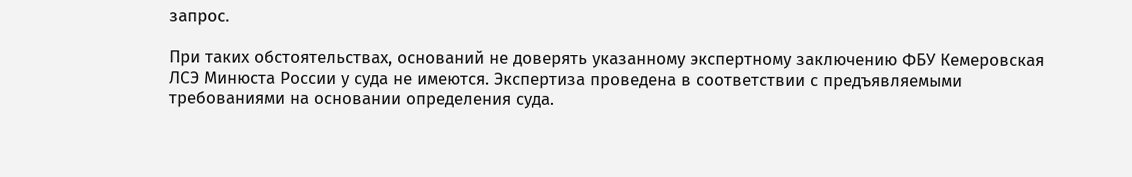запрос.

При таких обстоятельствах, оснований не доверять указанному экспертному заключению ФБУ Кемеровская ЛСЭ Минюста России у суда не имеются. Экспертиза проведена в соответствии с предъявляемыми требованиями на основании определения суда.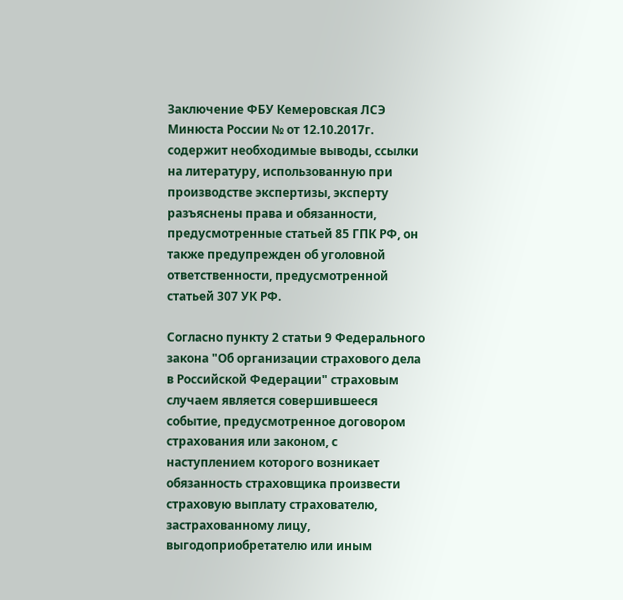Заключение ФБУ Кемеровская ЛСЭ Минюста России № от 12.10.2017г. содержит необходимые выводы, ссылки на литературу, использованную при производстве экспертизы, эксперту разъяснены права и обязанности, предусмотренные статьей 85 ГПК РФ, он также предупрежден об уголовной ответственности, предусмотренной статьей 307 УК РФ.

Согласно пункту 2 статьи 9 Федерального закона "Об организации страхового дела в Российской Федерации" страховым случаем является совершившееся событие, предусмотренное договором страхования или законом, с наступлением которого возникает обязанность страховщика произвести страховую выплату страхователю, застрахованному лицу, выгодоприобретателю или иным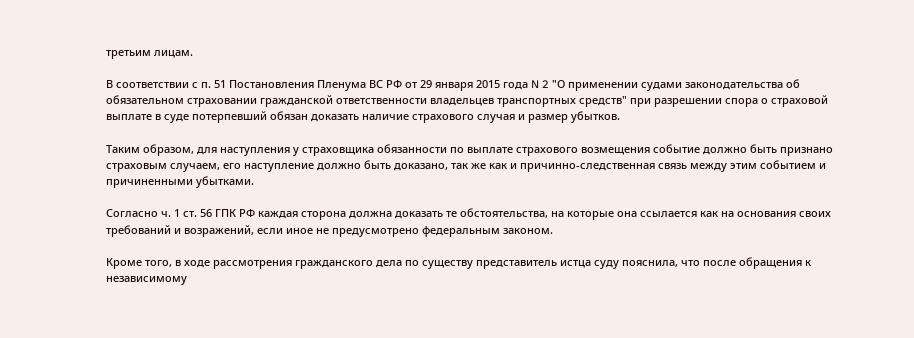третьим лицам.

В соответствии с п. 51 Постановления Пленума ВС РФ от 29 января 2015 года N 2 "О применении судами законодательства об обязательном страховании гражданской ответственности владельцев транспортных средств" при разрешении спора о страховой выплате в суде потерпевший обязан доказать наличие страхового случая и размер убытков.

Таким образом, для наступления у страховщика обязанности по выплате страхового возмещения событие должно быть признано страховым случаем, его наступление должно быть доказано, так же как и причинно-следственная связь между этим событием и причиненными убытками.

Согласно ч. 1 ст. 56 ГПК РФ каждая сторона должна доказать те обстоятельства, на которые она ссылается как на основания своих требований и возражений, если иное не предусмотрено федеральным законом.

Кроме того, в ходе рассмотрения гражданского дела по существу представитель истца суду пояснила, что после обращения к независимому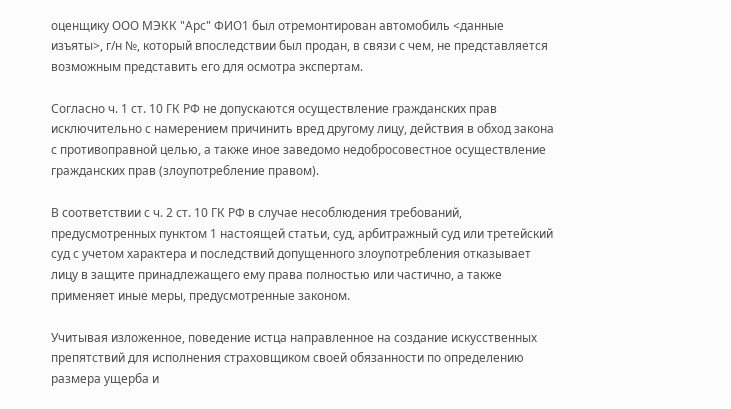оценщику ООО МЭКК "Арс" ФИО1 был отремонтирован автомобиль <данные изъяты>, г/н №, который впоследствии был продан, в связи с чем, не представляется возможным представить его для осмотра экспертам.

Согласно ч. 1 ст. 10 ГК РФ не допускаются осуществление гражданских прав исключительно с намерением причинить вред другому лицу, действия в обход закона с противоправной целью, а также иное заведомо недобросовестное осуществление гражданских прав (злоупотребление правом).

В соответствии с ч. 2 ст. 10 ГК РФ в случае несоблюдения требований, предусмотренных пунктом 1 настоящей статьи, суд, арбитражный суд или третейский суд с учетом характера и последствий допущенного злоупотребления отказывает лицу в защите принадлежащего ему права полностью или частично, а также применяет иные меры, предусмотренные законом.

Учитывая изложенное, поведение истца направленное на создание искусственных препятствий для исполнения страховщиком своей обязанности по определению размера ущерба и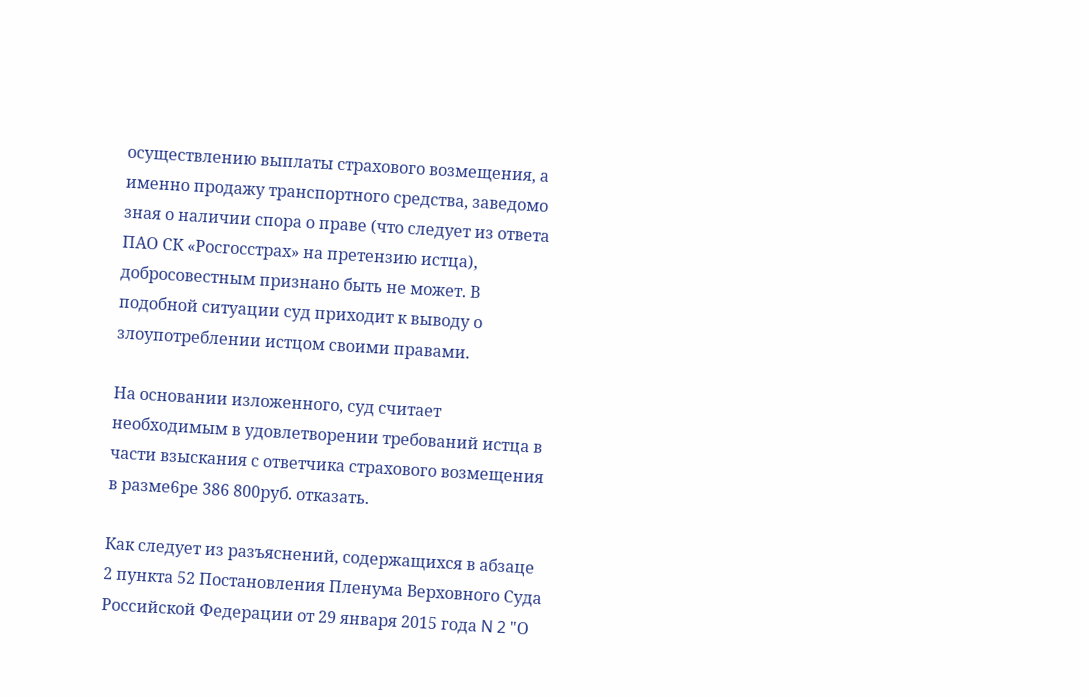осуществлению выплаты страхового возмещения, а именно продажу транспортного средства, заведомо зная о наличии спора о праве (что следует из ответа ПАО СК «Росгосстрах» на претензию истца), добросовестным признано быть не может. В подобной ситуации суд приходит к выводу о злоупотреблении истцом своими правами.

На основании изложенного, суд считает необходимым в удовлетворении требований истца в части взыскания с ответчика страхового возмещения в разме6ре 386 800руб. отказать.

Как следует из разъяснений, содержащихся в абзаце 2 пункта 52 Постановления Пленума Верховного Суда Российской Федерации от 29 января 2015 года N 2 "О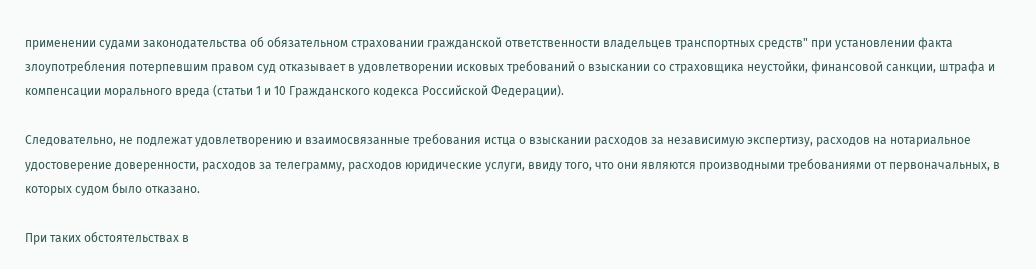применении судами законодательства об обязательном страховании гражданской ответственности владельцев транспортных средств" при установлении факта злоупотребления потерпевшим правом суд отказывает в удовлетворении исковых требований о взыскании со страховщика неустойки, финансовой санкции, штрафа и компенсации морального вреда (статьи 1 и 10 Гражданского кодекса Российской Федерации).

Следовательно, не подлежат удовлетворению и взаимосвязанные требования истца о взыскании расходов за независимую экспертизу, расходов на нотариальное удостоверение доверенности, расходов за телеграмму, расходов юридические услуги, ввиду того, что они являются производными требованиями от первоначальных, в которых судом было отказано.

При таких обстоятельствах в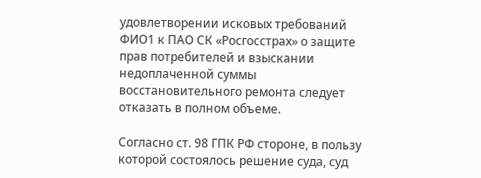удовлетворении исковых требований ФИО1 к ПАО СК «Росгосстрах» о защите прав потребителей и взыскании недоплаченной суммы восстановительного ремонта следует отказать в полном объеме.

Согласно ст. 98 ГПК РФ стороне, в пользу которой состоялось решение суда, суд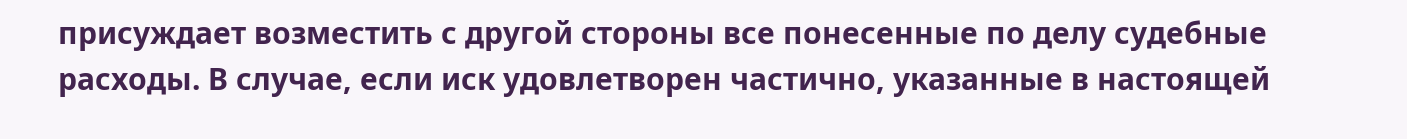присуждает возместить с другой стороны все понесенные по делу судебные расходы. В случае, если иск удовлетворен частично, указанные в настоящей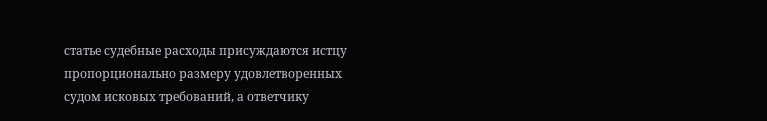статье судебные расходы присуждаются истцу пропорционально размеру удовлетворенных судом исковых требований, а ответчику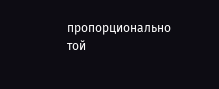пропорционально той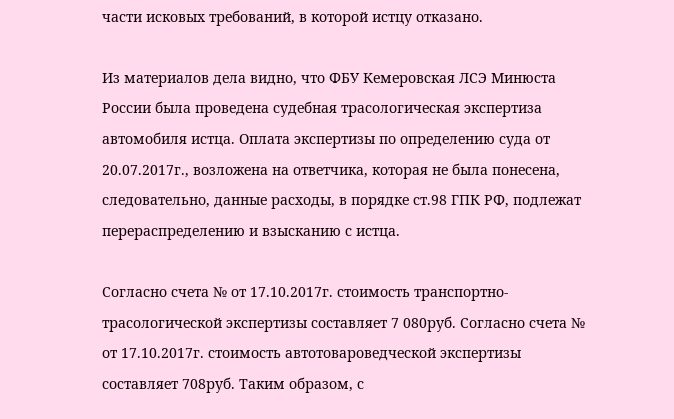части исковых требований, в которой истцу отказано.

Из материалов дела видно, что ФБУ Кемеровская ЛСЭ Минюста России была проведена судебная трасологическая экспертиза автомобиля истца. Оплата экспертизы по определению суда от 20.07.2017г., возложена на ответчика, которая не была понесена, следовательно, данные расходы, в порядке ст.98 ГПК РФ, подлежат перераспределению и взысканию с истца.

Согласно счета № от 17.10.2017г. стоимость транспортно-трасологической экспертизы составляет 7 080руб. Согласно счета № от 17.10.2017г. стоимость автотовароведческой экспертизы составляет 708руб. Таким образом, с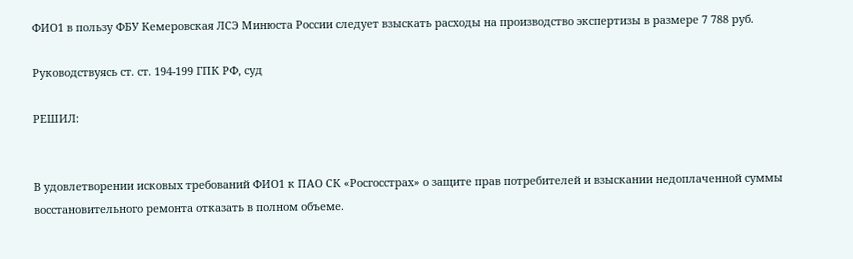ФИО1 в пользу ФБУ Кемеровская ЛСЭ Минюста России следует взыскать расходы на производство экспертизы в размере 7 788 руб.

Руководствуясь ст. ст. 194-199 ГПК РФ, суд

РЕШИЛ:


В удовлетворении исковых требований ФИО1 к ПАО СК «Росгосстрах» о защите прав потребителей и взыскании недоплаченной суммы восстановительного ремонта отказать в полном объеме.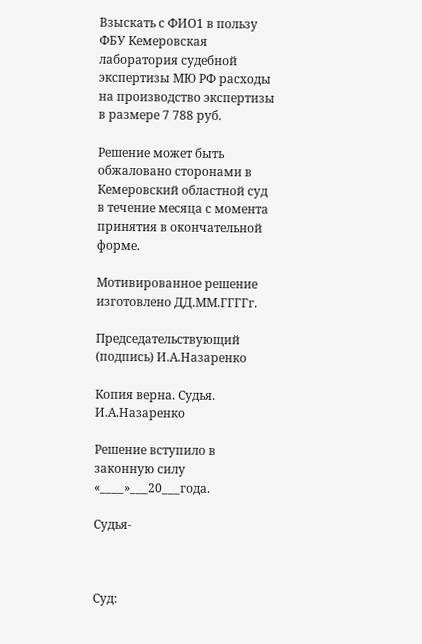Взыскать с ФИО1 в пользу ФБУ Кемеровская лаборатория судебной экспертизы МЮ РФ расходы на производство экспертизы в размере 7 788 руб.

Решение может быть обжаловано сторонами в Кемеровский областной суд в течение месяца с момента принятия в окончательной форме.

Мотивированное решение изготовлено ДД.ММ.ГГГГг.

Председательствующий (подпись) И.А.Назаренко

Копия верна. Судья. И.А.Назаренко

Решение вступило в законную силу «____»___20___года.

Судья-



Суд: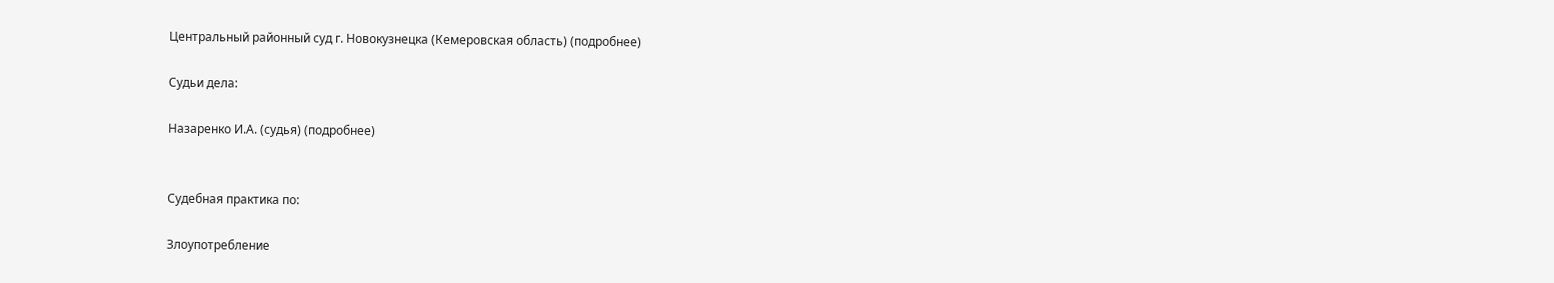Центральный районный суд г. Новокузнецка (Кемеровская область) (подробнее)

Судьи дела:

Назаренко И.А. (судья) (подробнее)


Судебная практика по:

Злоупотребление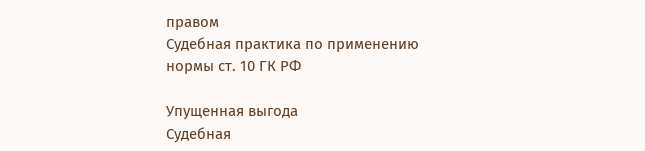правом
Судебная практика по применению нормы ст. 10 ГК РФ

Упущенная выгода
Судебная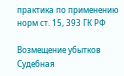практика по применению норм ст. 15, 393 ГК РФ

Возмещение убытков
Судебная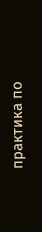практика по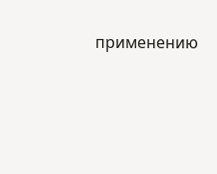применению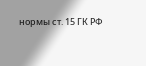нормы ст. 15 ГК РФ